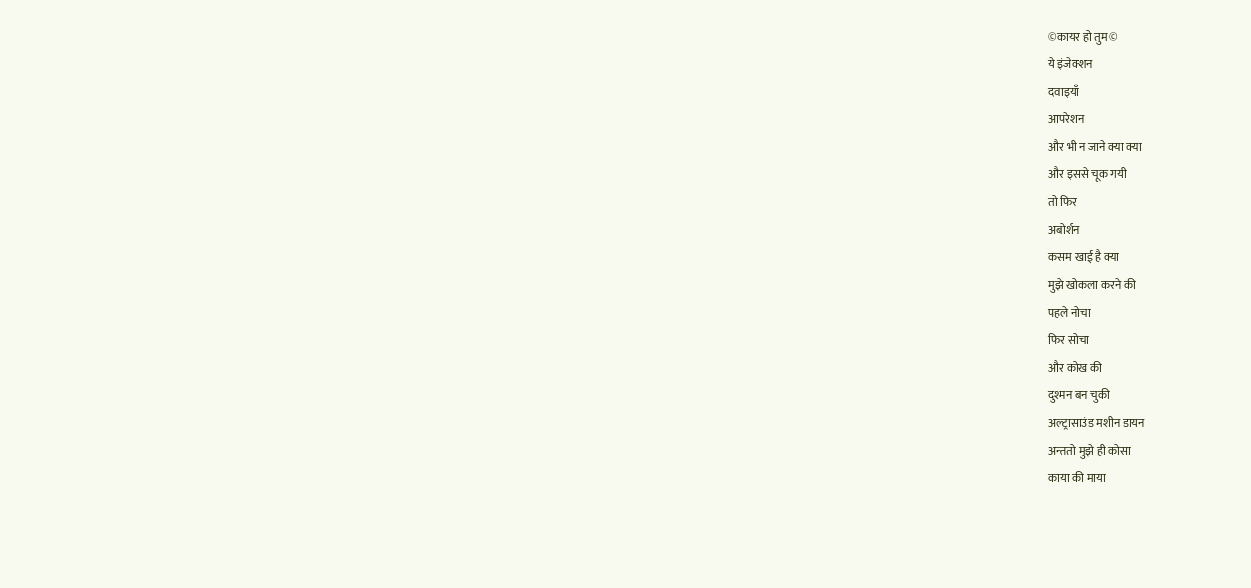©कायर हो तुम©
ये इंजेक्शन
दवाइयाँ
आपरेशन
और भी न जाने क्या क्या
और इससे चूक गयी
तो फिर
अबोर्शन
कसम खाई है क्या
मुझे खोकला करने की
पहले नोचा
फिर सोचा
और कोख की
दुश्मन बन चुकी
अल्ट्रासाउंड मशीन डायन
अन्ततो मुझे ही कोसा
काया की माया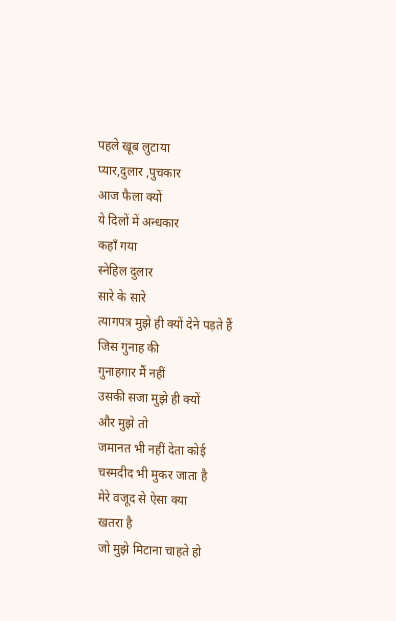पहले खूब लुटाया
प्यार,दुलार ,पुचकार
आज फैला क्यों
ये दिलों में अन्धकार
कहाँ गया
स्नेहिल दुलार
सारे के सारे
त्यागपत्र मुझे ही क्यों देने पड़ते हैं
जिस गुनाह की
गुनाहगार मैं नहीं
उसकी सजा मुझे ही क्यों
और मुझे तो
जमानत भी नहीं देता कोई
चस्मदीद भी मुकर जाता है
मेरे वजूद से ऐसा क्या
खतरा है
जो मुझे मिटाना चाहते हो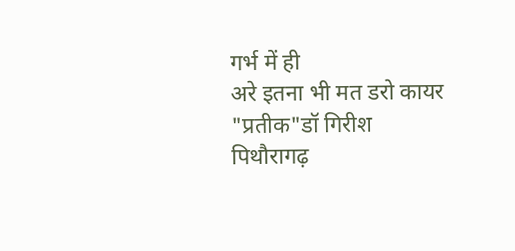गर्भ में ही
अरे इतना भी मत डरो कायर
"प्रतीक"डॉ गिरीश
पिथौरागढ़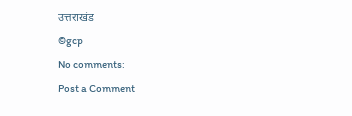उत्तराखंड
©gcp
No comments:
Post a Comment